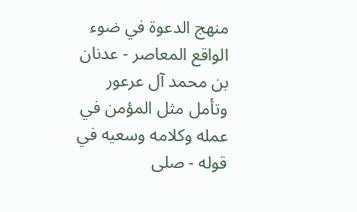منهج الدعوة في ضوء الواقع المعاصر - عدنان بن محمد آل عرعور
وتأمل مثل المؤمن في عمله وكلامه وسعيه في قوله - صلى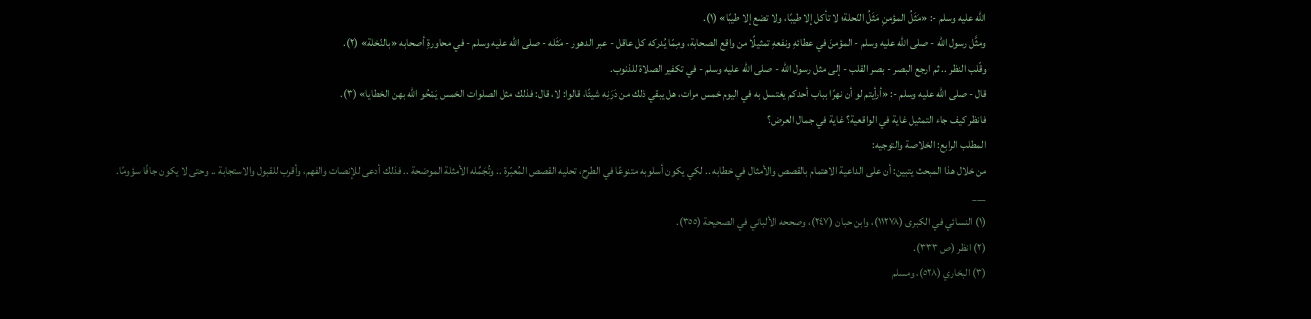الله عليه وسلم -: «مَثَلُ المؤمنِ مَثَلُ النّحلة؛ لا تأكل إلا طيبًا، ولا تضع إلا طيبًا» (١).
ومثَّل رسول الله - صلى الله عليه وسلم - المؤمنَ في عطائهِ ونفعهِ تمثيلًا من واقع الصحابة، ومِمّا يُدركه كل عاقل - عبر الدهور - مَثَله - صلى الله عليه وسلم - في محاورةِ أصحابه «بالنّخلة» (٢).
وقّلب النظر .. ثم ارجع البصر - بصر القلب - إلى مثل رسول الله - صلى الله عليه وسلم - في تكفير الصلاة للذنوب.
قال - صلى الله عليه وسلم -: «أرأيتم لو أن نهرًا بباب أحدكم يغتسل به في اليوم خمس مرات، هل يبقي ذلك من دَرَنِه شيئًا، قالوا: لا، قال: فذلك مثل الصلوات الخمس يَمْحُو الله بهن الخطايا» (٣).
فانظر كيف جاء التمثيل غاية في الواقعية؟ غاية في جمال العرض؟
المطلب الرابع: الخلاصة والتوجيه:
من خلال هذا المبحث يتبين: أن على الداعية الاهتمام بالقصص والأمثال في خطابه .. لكي يكون أسلوبه متنوعًا في الطرح، تحليه القصص المُعبّرة .. وتُجَمِّله الأمثلة الموضحة .. فذلك أدعى للإنصات والفهم، وأقرب للقبول والاستجابة .. وحتى لا يكون جافًا سؤومًا.
___
(١) النسائي في الكبرى (١١٢٧٨)، وابن حبان (٢٤٧)، وصححه الألباني في الصحيحة (٣٥٥).
(٢) انظر (ص ٣٣٣).
(٣) البخاري (٥٢٨)، ومسلم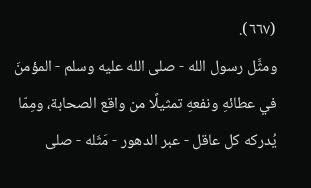(٦٦٧).
ومثَّل رسول الله - صلى الله عليه وسلم - المؤمنَ في عطائهِ ونفعهِ تمثيلًا من واقع الصحابة، ومِمّا يُدركه كل عاقل - عبر الدهور - مَثَله - صلى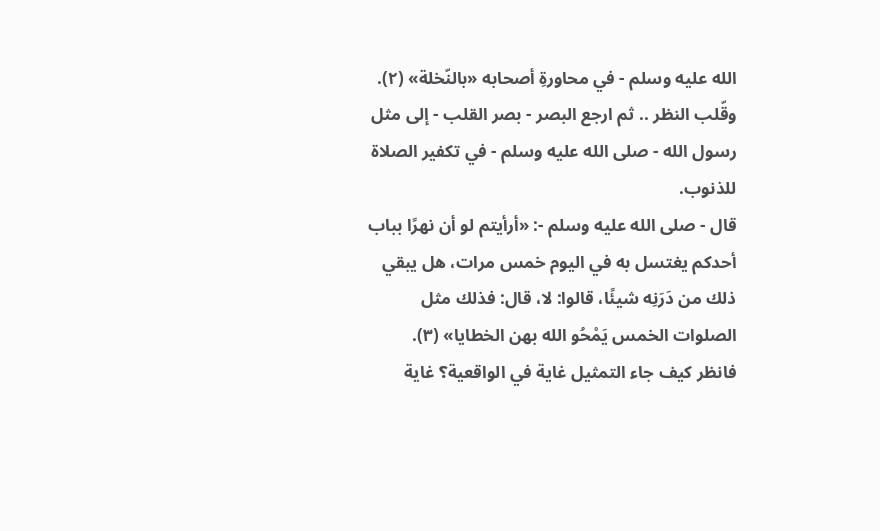الله عليه وسلم - في محاورةِ أصحابه «بالنّخلة» (٢).
وقّلب النظر .. ثم ارجع البصر - بصر القلب - إلى مثل رسول الله - صلى الله عليه وسلم - في تكفير الصلاة للذنوب.
قال - صلى الله عليه وسلم -: «أرأيتم لو أن نهرًا بباب أحدكم يغتسل به في اليوم خمس مرات، هل يبقي ذلك من دَرَنِه شيئًا، قالوا: لا، قال: فذلك مثل الصلوات الخمس يَمْحُو الله بهن الخطايا» (٣).
فانظر كيف جاء التمثيل غاية في الواقعية؟ غاية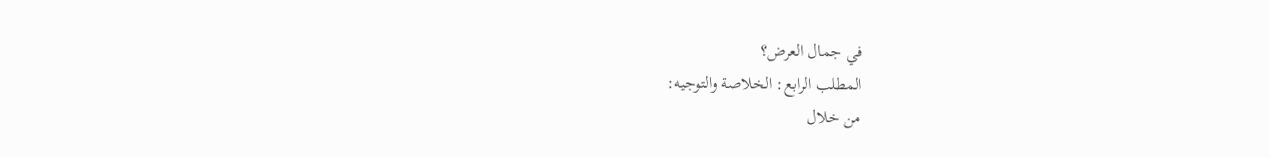في جمال العرض؟
المطلب الرابع: الخلاصة والتوجيه:
من خلال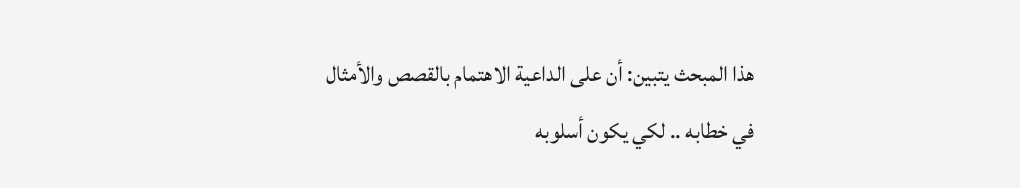هذا المبحث يتبين: أن على الداعية الاهتمام بالقصص والأمثال في خطابه .. لكي يكون أسلوبه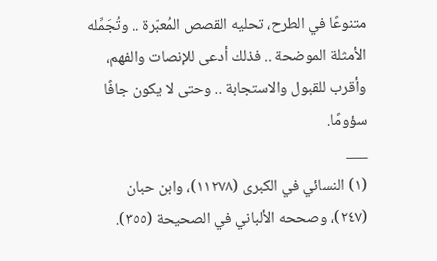متنوعًا في الطرح، تحليه القصص المُعبّرة .. وتُجَمِّله الأمثلة الموضحة .. فذلك أدعى للإنصات والفهم، وأقرب للقبول والاستجابة .. وحتى لا يكون جافًا سؤومًا.
___
(١) النسائي في الكبرى (١١٢٧٨)، وابن حبان (٢٤٧)، وصححه الألباني في الصحيحة (٣٥٥).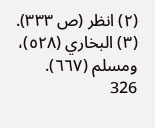(٢) انظر (ص ٣٣٣).
(٣) البخاري (٥٢٨)، ومسلم (٦٦٧).
326